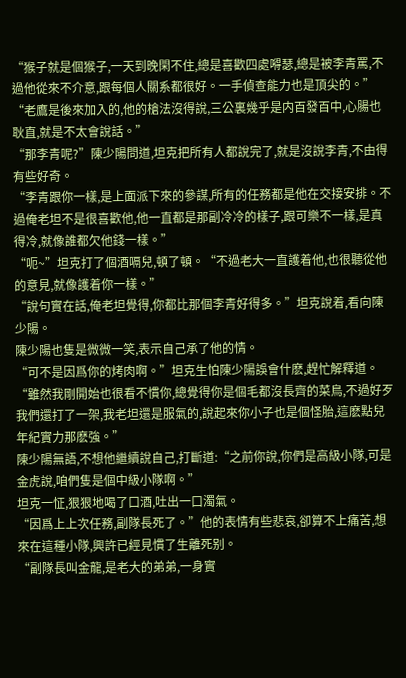“猴子就是個猴子,一天到晚閑不住,總是喜歡四處嘚瑟,總是被李青罵,不過他從來不介意,跟每個人關系都很好。一手偵查能力也是頂尖的。”
“老鷹是後來加入的,他的槍法沒得說,三公裏幾乎是内百發百中,心腸也耿直,就是不太會說話。”
“那李青呢?”陳少陽問道,坦克把所有人都說完了,就是沒說李青,不由得有些好奇。
“李青跟你一樣,是上面派下來的參謀,所有的任務都是他在交接安排。不過俺老坦不是很喜歡他,他一直都是那副冷冷的樣子,跟可樂不一樣,是真得冷,就像誰都欠他錢一樣。”
“呃~”坦克打了個酒嗝兒,頓了頓。“不過老大一直護着他,也很聽從他的意見,就像護着你一樣。”
“說句實在話,俺老坦覺得,你都比那個李青好得多。”坦克說着,看向陳少陽。
陳少陽也隻是微微一笑,表示自己承了他的情。
“可不是因爲你的烤肉啊。”坦克生怕陳少陽誤會什麽,趕忙解釋道。“雖然我剛開始也很看不慣你,總覺得你是個毛都沒長齊的菜鳥,不過好歹我們還打了一架,我老坦還是服氣的,說起來你小子也是個怪胎,這麽點兒年紀實力那麽強。”
陳少陽無語,不想他繼續說自己,打斷道:“之前你說,你們是高級小隊,可是金虎說,咱們隻是個中級小隊啊。”
坦克一怔,狠狠地喝了口酒,吐出一口濁氣。
“因爲上上次任務,副隊長死了。”他的表情有些悲哀,卻算不上痛苦,想來在這種小隊,興許已經見慣了生離死别。
“副隊長叫金龍,是老大的弟弟,一身實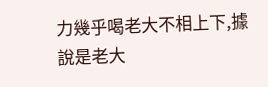力幾乎喝老大不相上下,據說是老大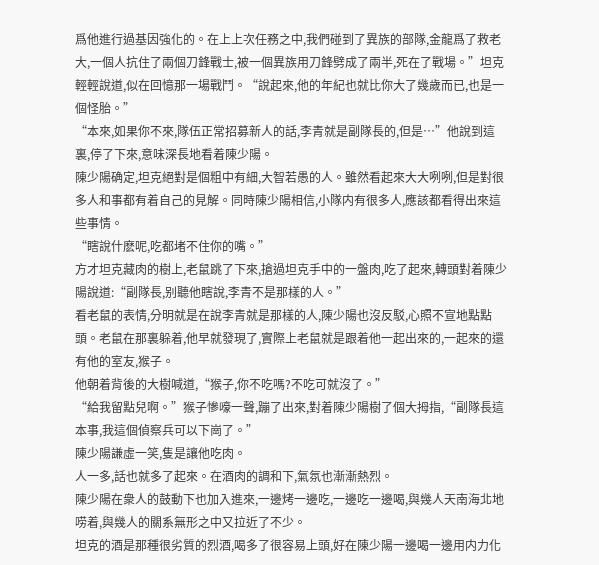爲他進行過基因強化的。在上上次任務之中,我們碰到了異族的部隊,金龍爲了救老大,一個人抗住了兩個刀鋒戰士,被一個異族用刀鋒劈成了兩半,死在了戰場。”坦克輕輕說道,似在回憶那一場戰鬥。“說起來,他的年紀也就比你大了幾歲而已,也是一個怪胎。”
“本來,如果你不來,隊伍正常招募新人的話,李青就是副隊長的,但是…”他說到這裏,停了下來,意味深長地看着陳少陽。
陳少陽确定,坦克絕對是個粗中有細,大智若愚的人。雖然看起來大大咧咧,但是對很多人和事都有着自己的見解。同時陳少陽相信,小隊内有很多人,應該都看得出來這些事情。
“瞎說什麽呢,吃都堵不住你的嘴。”
方才坦克藏肉的樹上,老鼠跳了下來,搶過坦克手中的一盤肉,吃了起來,轉頭對着陳少陽說道:“副隊長,别聽他瞎說,李青不是那樣的人。”
看老鼠的表情,分明就是在說李青就是那樣的人,陳少陽也沒反駁,心照不宣地點點頭。老鼠在那裏躲着,他早就發現了,實際上老鼠就是跟着他一起出來的,一起來的還有他的室友,猴子。
他朝着背後的大樹喊道,“猴子,你不吃嗎?不吃可就沒了。”
“給我留點兒啊。”猴子慘嚎一聲,蹦了出來,對着陳少陽樹了個大拇指,“副隊長這本事,我這個偵察兵可以下崗了。”
陳少陽謙虛一笑,隻是讓他吃肉。
人一多,話也就多了起來。在酒肉的調和下,氣氛也漸漸熱烈。
陳少陽在衆人的鼓動下也加入進來,一邊烤一邊吃,一邊吃一邊喝,與幾人天南海北地唠着,與幾人的關系無形之中又拉近了不少。
坦克的酒是那種很劣質的烈酒,喝多了很容易上頭,好在陳少陽一邊喝一邊用内力化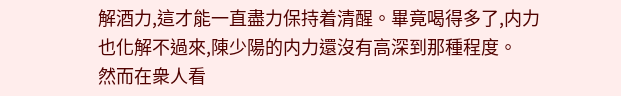解酒力,這才能一直盡力保持着清醒。畢竟喝得多了,内力也化解不過來,陳少陽的内力還沒有高深到那種程度。
然而在衆人看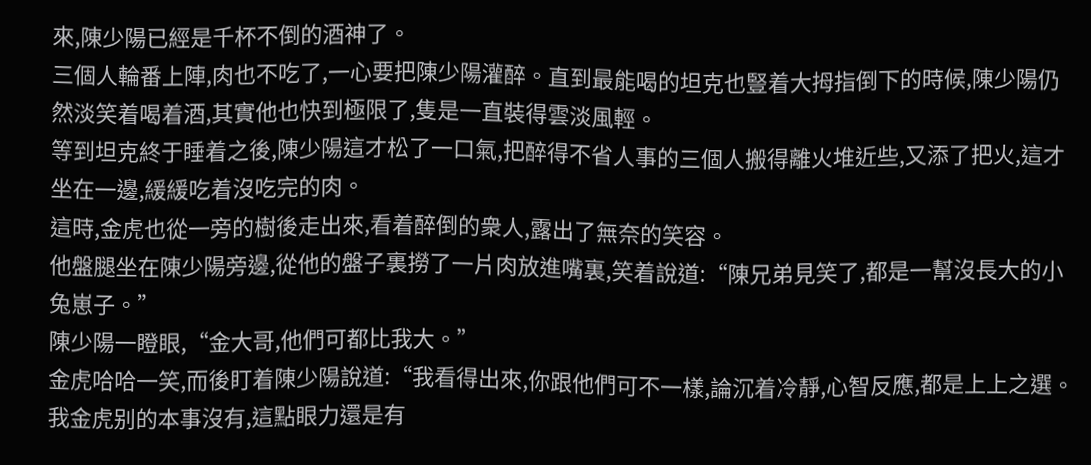來,陳少陽已經是千杯不倒的酒神了。
三個人輪番上陣,肉也不吃了,一心要把陳少陽灌醉。直到最能喝的坦克也豎着大拇指倒下的時候,陳少陽仍然淡笑着喝着酒,其實他也快到極限了,隻是一直裝得雲淡風輕。
等到坦克終于睡着之後,陳少陽這才松了一口氣,把醉得不省人事的三個人搬得離火堆近些,又添了把火,這才坐在一邊,緩緩吃着沒吃完的肉。
這時,金虎也從一旁的樹後走出來,看着醉倒的衆人,露出了無奈的笑容。
他盤腿坐在陳少陽旁邊,從他的盤子裏撈了一片肉放進嘴裏,笑着說道:“陳兄弟見笑了,都是一幫沒長大的小兔崽子。”
陳少陽一瞪眼,“金大哥,他們可都比我大。”
金虎哈哈一笑,而後盯着陳少陽說道:“我看得出來,你跟他們可不一樣,論沉着冷靜,心智反應,都是上上之選。我金虎别的本事沒有,這點眼力還是有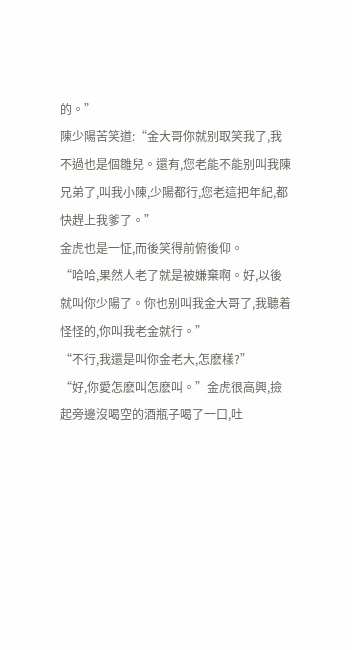的。”
陳少陽苦笑道:“金大哥你就别取笑我了,我不過也是個雛兒。還有,您老能不能别叫我陳兄弟了,叫我小陳,少陽都行,您老這把年紀,都快趕上我爹了。”
金虎也是一怔,而後笑得前俯後仰。
“哈哈,果然人老了就是被嫌棄啊。好,以後就叫你少陽了。你也别叫我金大哥了,我聽着怪怪的,你叫我老金就行。”
“不行,我還是叫你金老大,怎麽樣?”
“好,你愛怎麽叫怎麽叫。”金虎很高興,撿起旁邊沒喝空的酒瓶子喝了一口,吐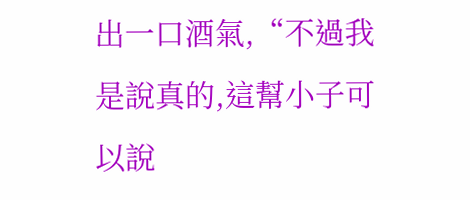出一口酒氣,“不過我是說真的,這幫小子可以說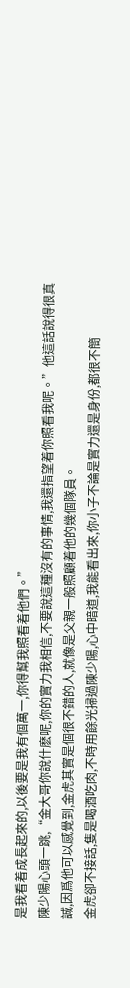是我看着成長起來的,以後要是我有個萬一,你得幫我照看着他們。”
陳少陽心頭一跳,“金大哥你說什麽呢,你的實力我相信,不要說這種沒有的事情,我還指望着你照看我呢。”他這話說得很真誠,因爲他可以感覺到,金虎其實是個很不錯的人,就像是父親一般照顧着他的幾個隊員。
金虎卻不接話,隻是喝酒吃肉,不時用餘光掃過陳少陽,心中暗道,我能看出來,你小子不論是實力還是身份,都很不簡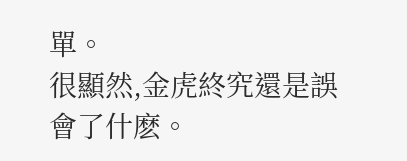單。
很顯然,金虎終究還是誤會了什麽。